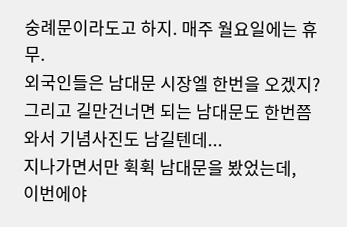숭례문이라도고 하지. 매주 월요일에는 휴무.
외국인들은 남대문 시장엘 한번을 오겠지?
그리고 길만건너면 되는 남대문도 한번쯤 와서 기념사진도 남길텐데...
지나가면서만 휙휙 남대문을 봤었는데,
이번에야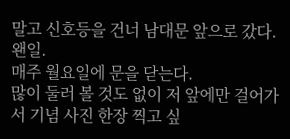말고 신호등을 건너 남대문 앞으로 갔다.
왠일.
매주 월요일에 문을 닫는다.
많이 둘러 볼 것도 없이 저 앞에만 걸어가서 기념 사진 한장 찍고 싶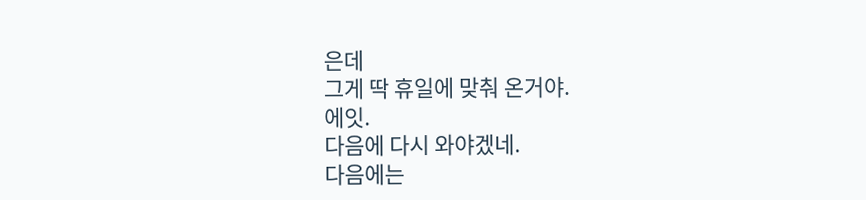은데
그게 딱 휴일에 맞춰 온거야.
에잇.
다음에 다시 와야겠네.
다음에는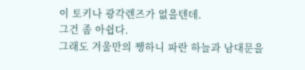이 토키나 광각렌즈가 없을텐데.
그건 좀 아쉽다.
그래도 겨울만의 쨍하니 파란 하늘과 남대문을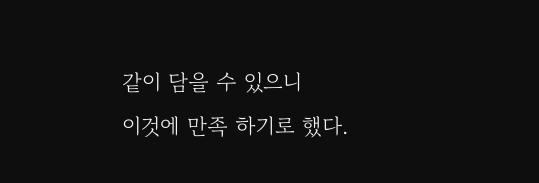같이 담을 수 있으니
이것에 만족 하기로 했다.